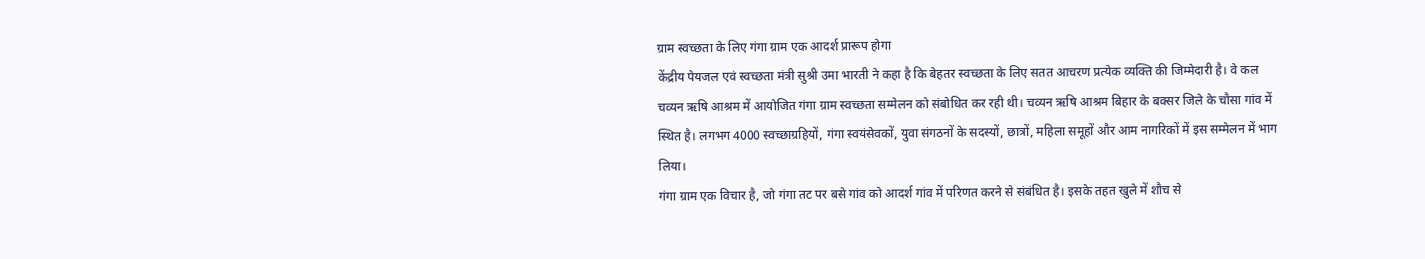ग्राम स्वच्छता के लिए गंगा ग्राम एक आदर्श प्रारूप होगा
केंद्रीय पेयजल एवं स्वच्छता मंत्री सुश्री उमा भारती ने कहा है कि बेहतर स्वच्छता के लिए सतत आचरण प्रत्येक व्यक्ति की जिम्मेदारी है। वे कल चव्यन ऋषि आश्रम में आयोजित गंगा ग्राम स्वच्छता सम्मेलन को संबोधित कर रही थी। चव्यन ऋषि आश्रम बिहार के बक्सर जिले के चौसा गांव में स्थित है। लगभग 4000 स्वच्छाग्रहियों, गंगा स्वयंसेवकों, युवा संगठनों के सदस्यों, छात्रों, महिला समूहों और आम नागरिकों में इस सम्मेलन में भाग लिया।
गंगा ग्राम एक विचार है, जो गंगा तट पर बसे गांव को आदर्श गांव में परिणत करने से संबंधित है। इसके तहत खुले में शौच से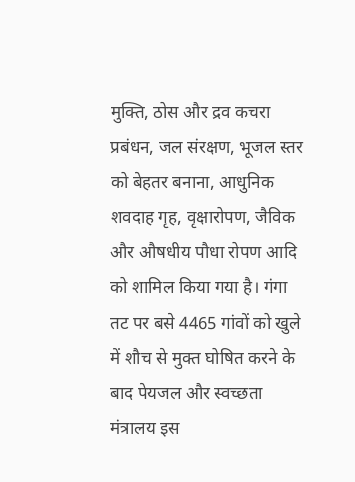मुक्ति, ठोस और द्रव कचरा प्रबंधन, जल संरक्षण, भूजल स्तर को बेहतर बनाना, आधुनिक शवदाह गृह, वृक्षारोपण, जैविक और औषधीय पौधा रोपण आदि को शामिल किया गया है। गंगा तट पर बसे 4465 गांवों को खुले में शौच से मुक्त घोषित करने के बाद पेयजल और स्वच्छता मंत्रालय इस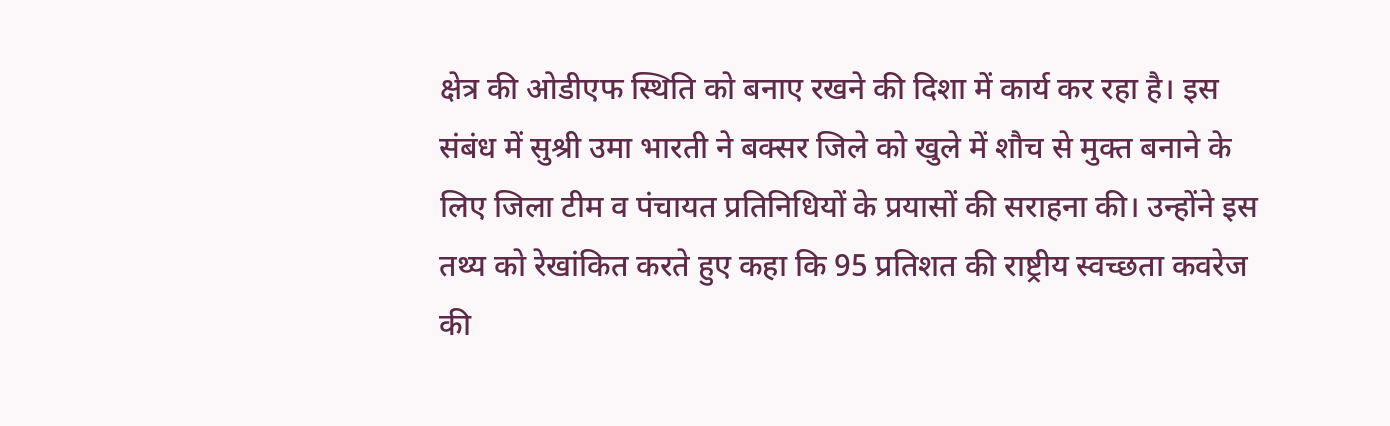क्षेत्र की ओडीएफ स्थिति को बनाए रखने की दिशा में कार्य कर रहा है। इस संबंध में सुश्री उमा भारती ने बक्सर जिले को खुले में शौच से मुक्त बनाने के लिए जिला टीम व पंचायत प्रतिनिधियों के प्रयासों की सराहना की। उन्होंने इस तथ्य को रेखांकित करते हुए कहा कि 95 प्रतिशत की राष्ट्रीय स्वच्छता कवरेज की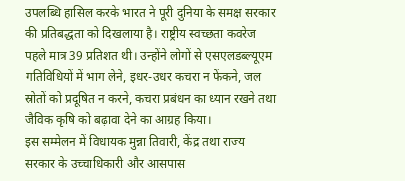उपलब्धि हासिल करके भारत ने पूरी दुनिया के समक्ष सरकार की प्रतिबद्धता को दिखलाया है। राष्ट्रीय स्वच्छता कवरेज पहले मात्र 39 प्रतिशत थी। उन्होंने लोगों से एसएलडब्ल्यूएम गतिविधियों में भाग लेने, इधर-उधर कचरा न फेंकने, जल स्रोतों को प्रदूषित न करने, कचरा प्रबंधन का ध्यान रखने तथा जैविक कृषि को बढ़ावा देने का आग्रह किया।
इस सम्मेलन में विधायक मुन्ना तिवारी, केंद्र तथा राज्य सरकार के उच्चाधिकारी और आसपास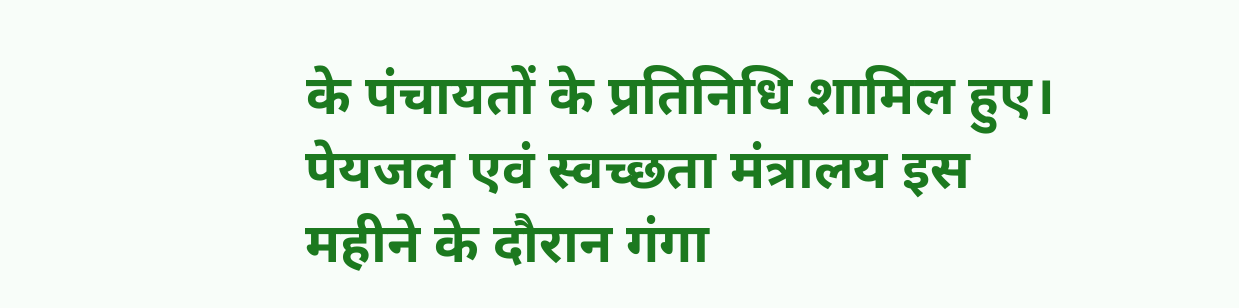के पंचायतों के प्रतिनिधि शामिल हुए। पेयजल एवं स्वच्छता मंत्रालय इस महीने के दौरान गंगा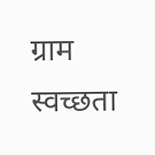ग्राम स्वच्छता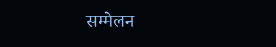सम्मेलन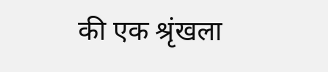की एक श्रृंखला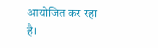आयोजित कर रहा है।